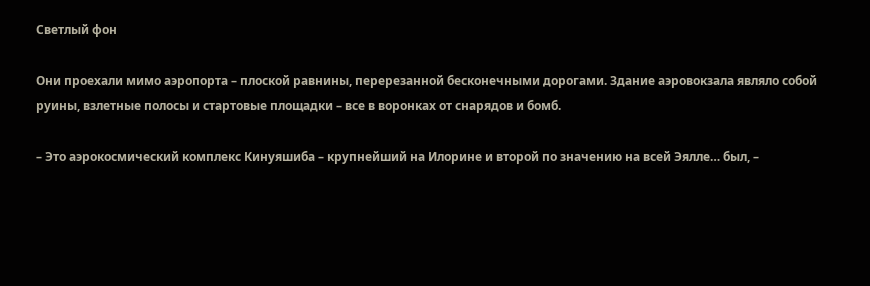Светлый фон

Они проехали мимо аэропорта – плоской равнины, перерезанной бесконечными дорогами. Здание аэровокзала являло собой руины, взлетные полосы и стартовые площадки – все в воронках от снарядов и бомб.

– Это аэрокосмический комплекс Кинуяшиба – крупнейший на Илорине и второй по значению на всей Эялле… был, –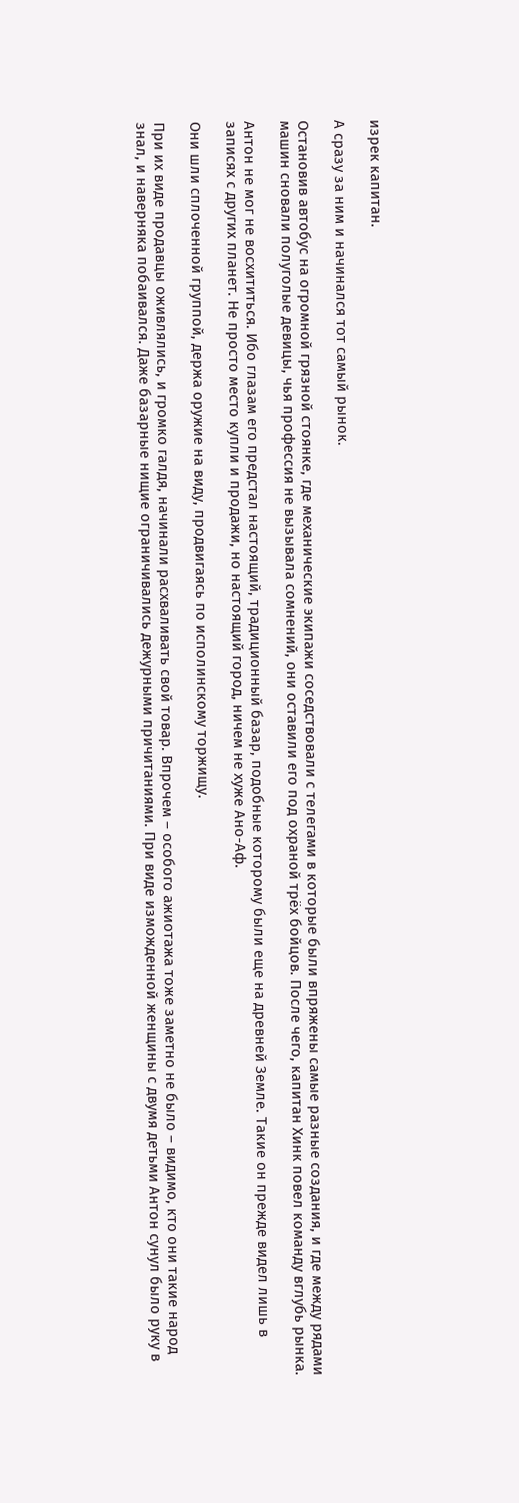изрек капитан.

А сразу за ним и начинался тот самый рынок.

Остановив автобус на огромной грязной стоянке, где механические экипажи соседствовали с телегами в которые были впряжены самые разные создания, и где между рядами машин сновали полуголые девицы, чья профессия не вызывала сомнений, они оставили его под охраной трёх бойцов. После чего, капитан Хинк повел команду вглубь рынка.

Антон не мог не восхититься. Ибо глазам его предстал настоящий, традиционный базар, подобные которому были еще на древней Земле. Такие он прежде видел лишь в записях с других планет. Не просто место купли и продажи, но настоящий город, ничем не хуже Ано-Аф.

Они шли сплоченной группой, держа оружие на виду, продвигаясь по исполинскому торжищу.

При их виде продавцы оживлялись, и громко галдя, начинали расхваливать свой товар. Впрочем – особого ажиотажа тоже заметно не было – видимо, кто они такие народ знал, и наверняка побаивался. Даже базарные нищие ограничивались дежурными причитаниями. При виде изможденной женщины с двумя детьми Антон сунул было руку в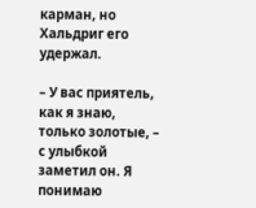карман, но Хальдриг его удержал.

– У вас приятель, как я знаю, только золотые, – с улыбкой заметил он. Я понимаю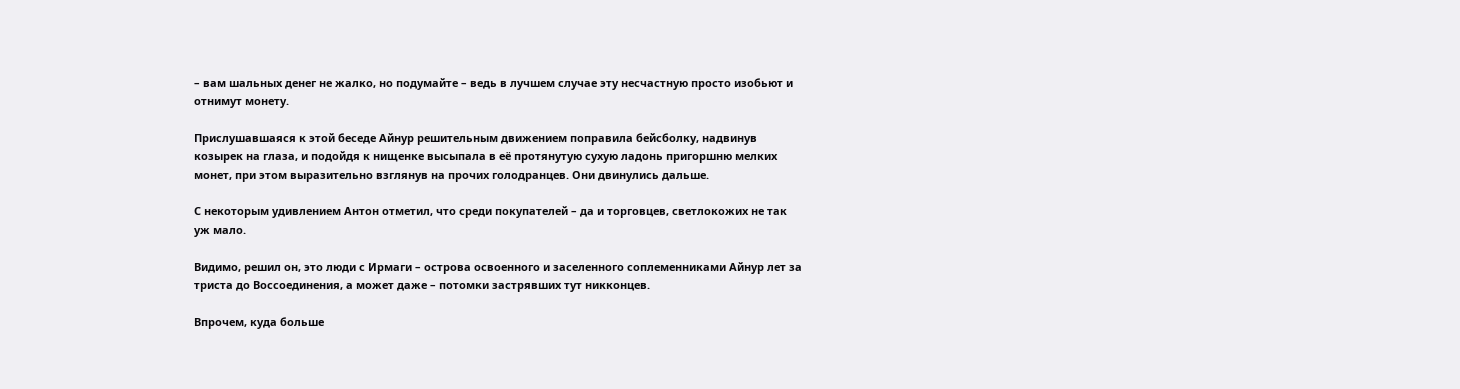– вам шальных денег не жалко, но подумайте – ведь в лучшем случае эту несчастную просто изобьют и отнимут монету.

Прислушавшаяся к этой беседе Айнур решительным движением поправила бейсболку, надвинув козырек на глаза, и подойдя к нищенке высыпала в её протянутую сухую ладонь пригоршню мелких монет, при этом выразительно взглянув на прочих голодранцев. Они двинулись дальше.

С некоторым удивлением Антон отметил, что среди покупателей – да и торговцев, светлокожих не так уж мало.

Видимо, решил он, это люди с Ирмаги – острова освоенного и заселенного соплеменниками Айнур лет за триста до Воссоединения, а может даже – потомки застрявших тут никконцев.

Впрочем, куда больше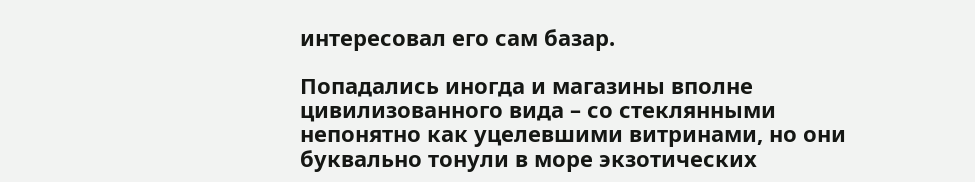интересовал его сам базар.

Попадались иногда и магазины вполне цивилизованного вида – со стеклянными непонятно как уцелевшими витринами, но они буквально тонули в море экзотических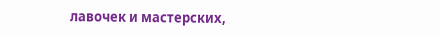лавочек и мастерских,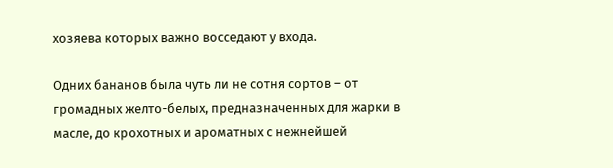хозяева которых важно восседают у входа.

Одних бананов была чуть ли не сотня сортов – от громадных желто-белых, предназначенных для жарки в масле, до крохотных и ароматных с нежнейшей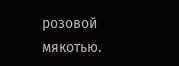розовой мякотью.